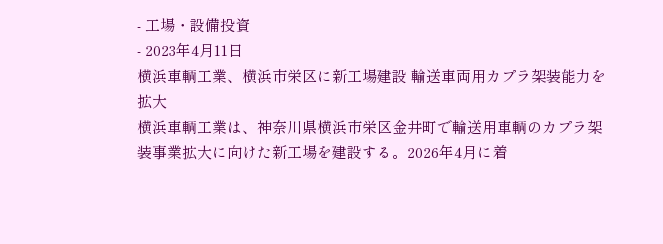- 工場・設備投資
- 2023年4月11日
横浜車輌工業、横浜市栄区に新工場建設 輸送車両用カプラ架装能力を拡大
横浜車輌工業は、神奈川県横浜市栄区金井町で輸送用車輌のカプラ架装事業拡大に向けた新工場を建設する。2026年4月に着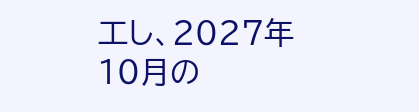工し、2027年10月の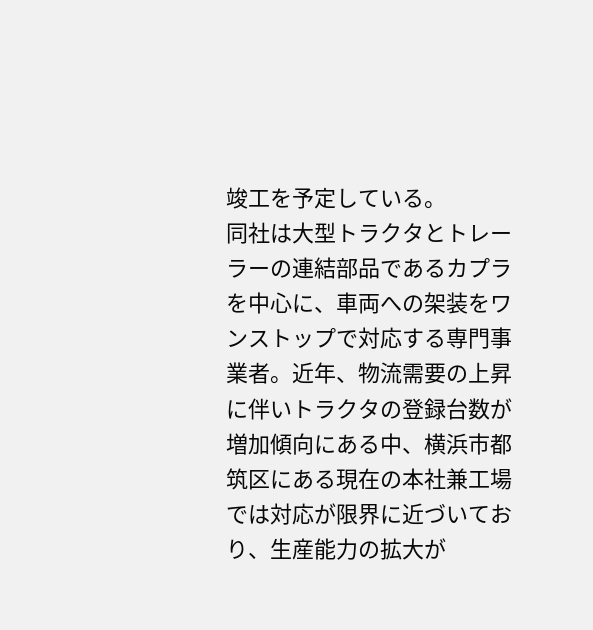竣工を予定している。
同社は大型トラクタとトレーラーの連結部品であるカプラを中心に、車両への架装をワンストップで対応する専門事業者。近年、物流需要の上昇に伴いトラクタの登録台数が増加傾向にある中、横浜市都筑区にある現在の本社兼工場では対応が限界に近づいており、生産能力の拡大が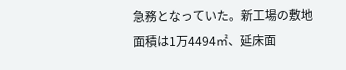急務となっていた。新工場の敷地面積は1万4494㎡、延床面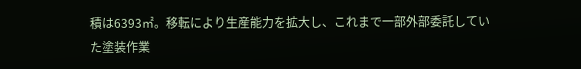積は6393㎡。移転により生産能力を拡大し、これまで一部外部委託していた塗装作業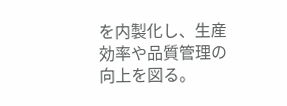を内製化し、生産効率や品質管理の向上を図る。